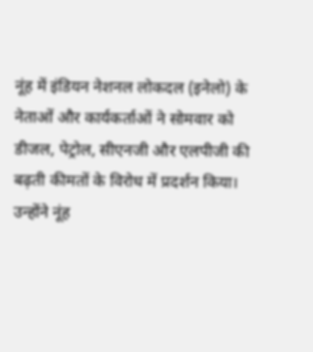नूंह में इंडियन नेशनल लोकदल (इनेलो) के नेताओं और कार्यकर्ताओं ने सोमवार को डीजल, पेट्रोल, सीएनजी और एलपीजी की बढ़ती कीमतों के विरोध में प्रदर्शन किया। उन्होंने नूंह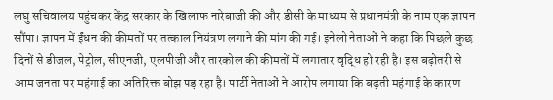लघु सचिवालय पहुंचकर केंद्र सरकार के खिलाफ नारेबाजी की और डीसी के माध्यम से प्रधानमंत्री के नाम एक ज्ञापन सौंपा। ज्ञापन में ईंधन की कीमतों पर तत्काल नियंत्रण लगाने की मांग की गई। इनेलो नेताओं ने कहा कि पिछले कुछ दिनों से डीजल, पेट्रोल, सीएनजी, एलपीजी और तारकोल की कीमतों में लगातार वृद्धि हो रही है। इस बढ़ोतरी से आम जनता पर महंगाई का अतिरिक्त बोझ पड़ रहा है। पार्टी नेताओं ने आरोप लगाया कि बढ़ती महंगाई के कारण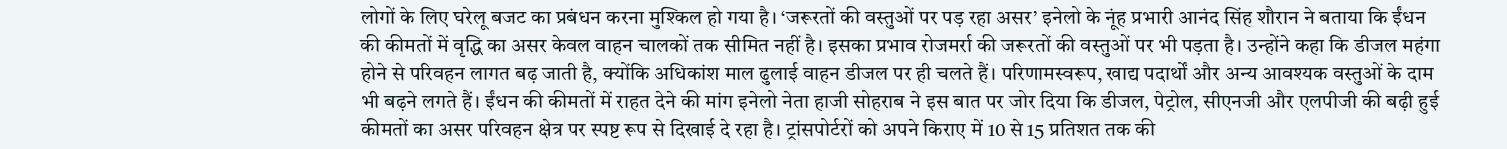लोगों के लिए घरेलू बजट का प्रबंधन करना मुश्किल हो गया है। ‘जरूरतों की वस्तुओं पर पड़ रहा असर’ इनेलो के नूंह प्रभारी आनंद सिंह शौरान ने बताया कि ईंधन की कीमतों में वृद्धि का असर केवल वाहन चालकों तक सीमित नहीं है। इसका प्रभाव रोजमर्रा की जरूरतों की वस्तुओं पर भी पड़ता है। उन्होंने कहा कि डीजल महंगा होने से परिवहन लागत बढ़ जाती है, क्योंकि अधिकांश माल ढुलाई वाहन डीजल पर ही चलते हैं। परिणामस्वरूप, खाद्य पदार्थों और अन्य आवश्यक वस्तुओं के दाम भी बढ़ने लगते हैं। ईंधन की कीमतों में राहत देने की मांग इनेलो नेता हाजी सोहराब ने इस बात पर जोर दिया कि डीजल, पेट्रोल, सीएनजी और एलपीजी की बढ़ी हुई कीमतों का असर परिवहन क्षेत्र पर स्पष्ट रूप से दिखाई दे रहा है। ट्रांसपोर्टरों को अपने किराए में 10 से 15 प्रतिशत तक की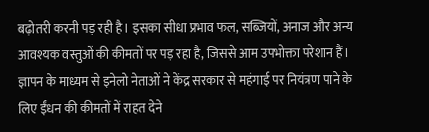बढ़ोतरी करनी पड़ रही है। इसका सीधा प्रभाव फल, सब्जियों, अनाज और अन्य आवश्यक वस्तुओं की कीमतों पर पड़ रहा है, जिससे आम उपभोक्ता परेशान हैं। ज्ञापन के माध्यम से इनेलो नेताओं ने केंद्र सरकार से महंगाई पर नियंत्रण पाने के लिए ईंधन की कीमतों में राहत देने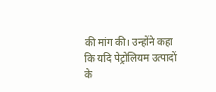की मांग की। उन्होंने कहा कि यदि पेट्रोलियम उत्पादों के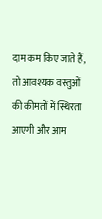दाम कम किए जाते हैं, तो आवश्यक वस्तुओं की कीमतों में स्थिरता आएगी और आम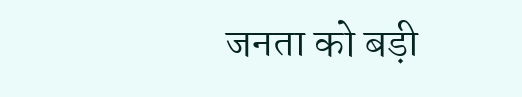जनता को बड़ी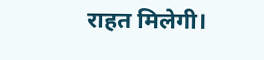राहत मिलेगी।